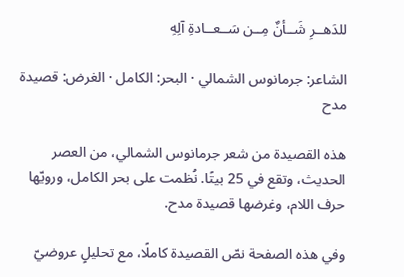للدَهــرِ شَــأنٌ مِــن سَــعــادةِ آلِهِ

الشاعر: جرمانوس الشمالي · البحر: الكامل · الغرض: قصيدة مدح

هذه القصيدة من شعر جرمانوس الشمالي، من العصر الحديث، وتقع في 25 بيتًا. نُظمت على بحر الكامل، ورويّها حرف اللام، وغرضها قصيدة مدح.

وفي هذه الصفحة نصّ القصيدة كاملًا، مع تحليلٍ عروضيّ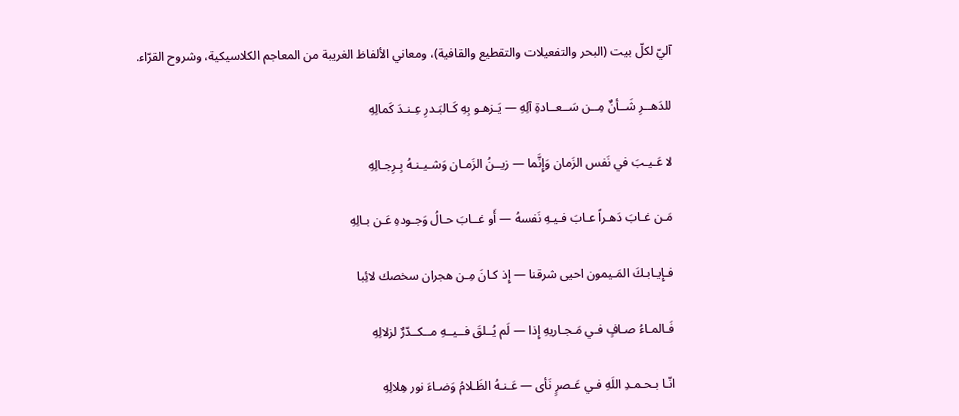آليّ لكلّ بيت (البحر والتفعيلات والتقطيع والقافية)، ومعاني الألفاظ الغريبة من المعاجم الكلاسيكية، وشروح القرّاء.

للدَهــرِ شَــأنٌ مِــن سَــعــادةِ آلِهِ — يَـزهـو بِهِ كَـالبَـدرِ عِـنـدَ كَمالِهِ

لا عَـيـبَ في نَفس الزَمان وَإِنَّما — زيــنُ الزَمـان وَشـيـنـهُ بِـرِجـالِهِ

مَـن غـابَ دَهـراً عـابَ فـيـهِ نَفسهُ — أَو غــابَ حـالُ وَجـودهِ عَـن بـالِهِ

فـإِيـابـكَ المَـيمون احيى شرقنا — إِذ كـانَ مِـن هجران سخصك لائِبا

فَـالمـاءُ صـافٍ فـي مَـجـاريهِ إِذا — لَم يُــلقَ فــيــهِ مــكــدّرٌ لزلالِهِ

انّـا بـحـمـدِ اللَهِ فـي عَـصرٍ نَأى — عَـنـهُ الظَـلامُ وَضـاءَ نور هِلالِهِ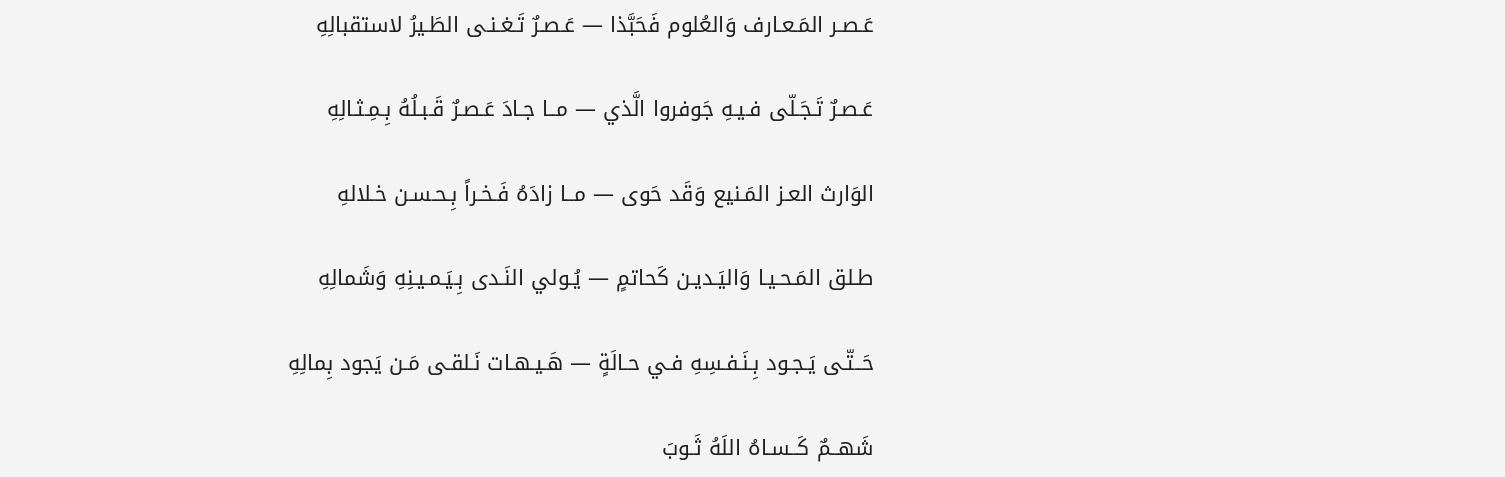عَـصـر المَـعـارف وَالعُلوم فَحَبَّذا — عَـصـرٌ تَـغـنـى الطَـيرُ لاستقبالِهِ

عَـصـرٌ تَـجَـلّى فـيـهِ جَوفروا الَّذي — مــا جـادَ عَـصـرٌ قَـبـلُهُ بِـمِـثـالِهِ

الوَارث العـز المَـنيع وَقَد حَوى — مــا زادَهُ فَـخـراً بِـحـسـن خـلالهِ

طـلق المَـحـيـا وَاليَـديـن كَحاتمٍ — يُـولي النَـدى بِـيَـمـيـنِهِ وَشَمالِهِ

حَــتّـى يَـجـود بِـنَـفـسِهِ فـي حـالَةٍ — هَـيـهـات نَـلقـى مَـن يَجود بِمالِهِ

شَهــمٌ كَــسـاهُ اللَهُ ثَـوبَ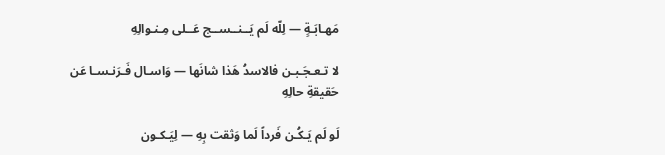مَهـابَـةٍ — لِلّه لَم يَــنــســج عَــلى مِـنـوالِهِ

لا تـعـجَـبـن فالاسدُ هَذا شانَها — وَاسـال فَـرَنـسـا عَن حَقيقةِ حالِهِ

لَو لَم يَـكُـن فَرداً لَما وَثقت بِهِ — لِيَـكـون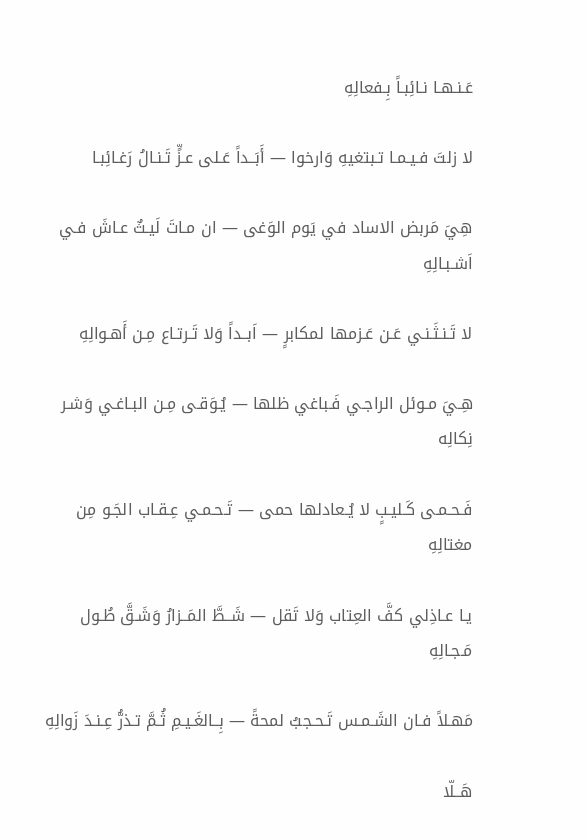عَـنـهـا نـائِبـاً بِـفعالِهِ

لا زلتَ فـيـمـا تـبتغيهِ وَارخوا — أَبَــداً عَـلى عـزٍّ تَـنـالُ رَغـائِبـا

هِيَ مَربض الاساد في يَوم الوَغى — ان مـاتَ لَيـثٌ عـاشَ فـي اَشـبـالِهِ

لا تَـنـثَـنـي عَـن عَـزمها لمكابرٍ — اَبــداً وَلا تَـرتـاع مِـن أَهـوالِهِ

هِـيَ مـوئل الراجـي فَـباغي ظلها — يُـوَقـى مِـن البـاغـي وَشـر نِكالِه

فَـحـمـى كَـليـبٍ لا يُـعادلها حمى — تَـحـمـي عِـقـاب الجَـو مِن مغتالِهِ

يـا عـاذِلي كفَّ العِتاب وَلا تَقل — شَــطَّ المَــزارُ وَشَـقَّ طُـول مَـجـالِهِ

مَهـلاً فـان الشَـمـس تَـحـجبُ لمحةً — بِــالغَـيـمِ ثُـمَّ تـذرُّ عِـنـدَ زَوالِهِ

هَــلّا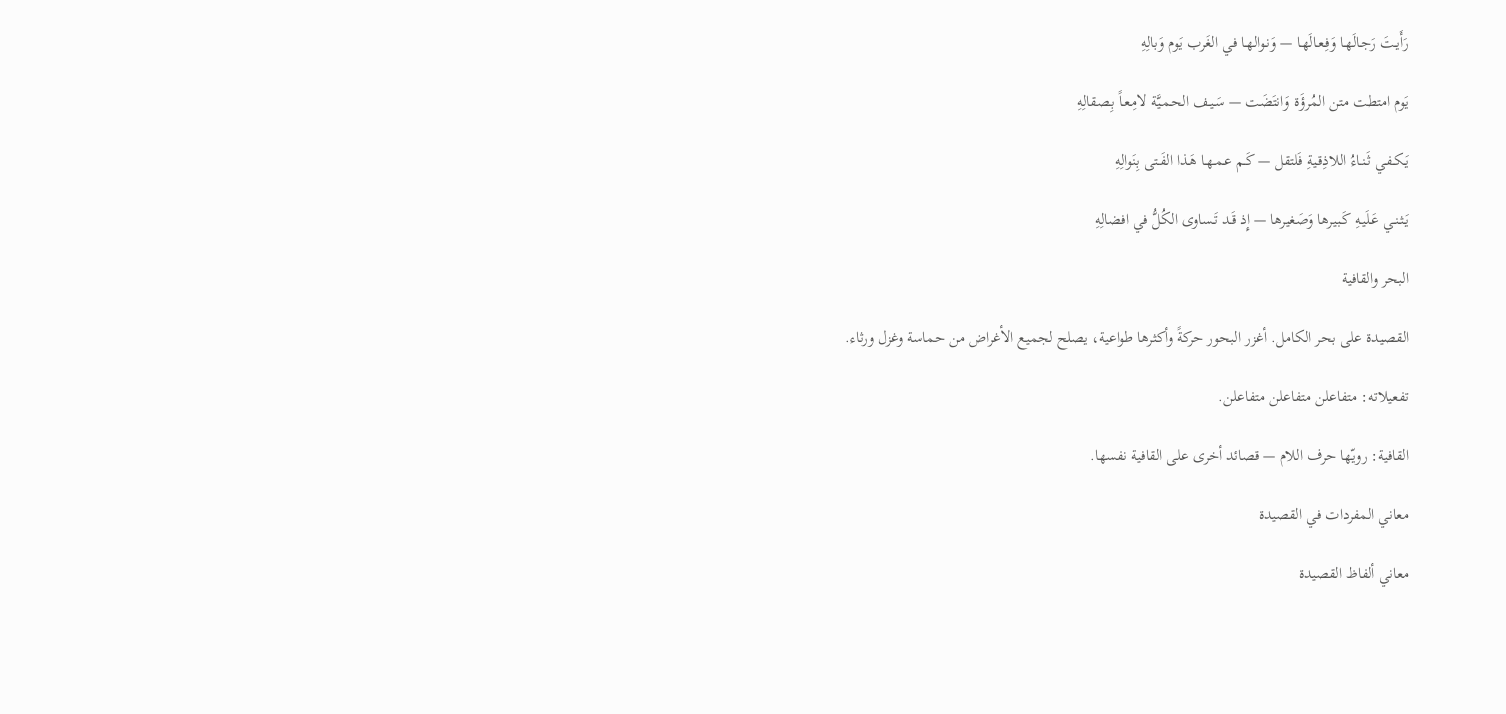رَأَيـتَ رَجـالَهـا وَفِـعـالَهـا — وَنـوالهـا في الغَرب يَوم وَبالِهِ

يَوم امتطت متن المُرؤَة وَانتَضَت — سَـيـف الحـمـيَّة لامِـعـاً بِـصقالِهِ

يَـكـفـي ثَـنـاءُ اللاذِقـيةِ فَلتقل — كَـم عـمـهـا هَـذا الفَـتى بِنَوالِهِ

يَـثـنـي عَـلَيـهِ كَـبيرها وَصَغيرها — إِذ قَـد تَـساوى الكُلُّ في افضالِهِ

البحر والقافية

القصيدة على بحر الكامل. أغزر البحور حركةً وأكثرها طواعية، يصلح لجميع الأغراض من حماسة وغزل ورثاء.

تفعيلاته: متفاعلن متفاعلن متفاعلن.

القافية: رويّها حرف اللام — قصائد أخرى على القافية نفسها.

معاني المفردات في القصيدة

معاني ألفاظ القصيدة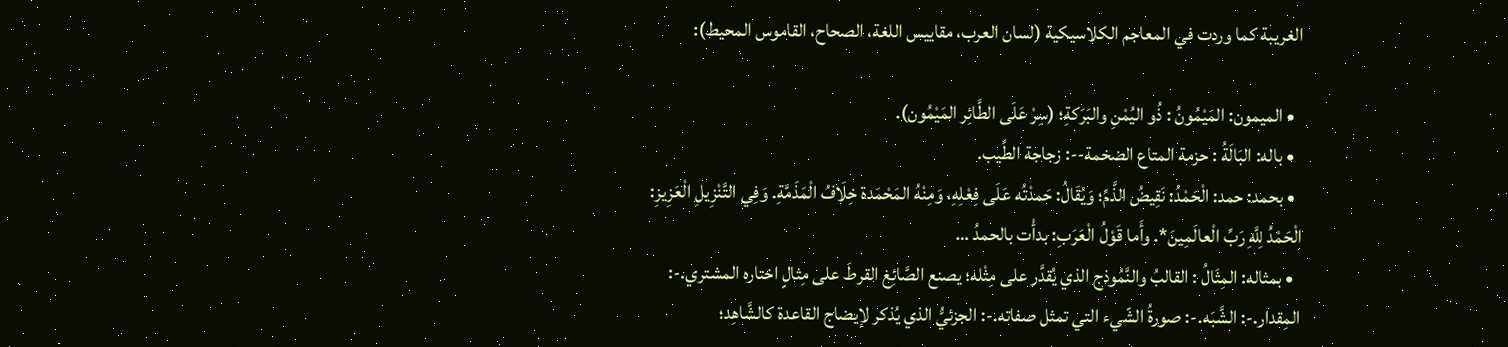الغريبة كما وردت في المعاجم الكلاسيكية (لسان العرب، مقاييس اللغة، الصحاح، القاموس المحيط):

  • الميمون: المَيْمُونُ : ذُو اليُمْنِ والبَرَكةِ؛ (سِرْ عَلَى الطَّائِر المَيْمُون).
  • باله: البَالَةُ : حزمة المتاع الضخمة--: زجاجة الطِّيب.
  • بحمد: حمد: الْحَمْدُ: نَقِيضُ الذَّمِّ؛ وَيُقَالُ: حَمدْتُه عَلَى فِعْلِهِ، وَمِنْهُ المَحْمَدة خِلَافُ الْمَذَمَّةِ. وَفِي التَّنْزِيلِ الْعَزِيزِ: الْحَمْدُ لِلَّهِ رَبِّ الْعالَمِينَ*. وأَما قَوْلُ الْعَرَبِ: بدأْت بالحمدُ …
  • بمثاله: المِثَالُ : القالبُ والنَّمُوذج الذي يُقدَّر على مِثْله؛ يصنع الصَّائِغ القرطَ على مِثالٍ اختاره المشتري.-: المِقدار.-: الشَّبَه.-: صورةُ الشّيء التي تمثل صفاته.-: الجزئيُّ الذي يُذكر لإيضاج القاعدة كالشَّاهِد؛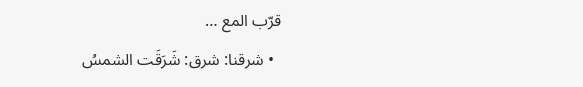قرّب المع …
  • شرقنا: شرق: شَرَقَت الشمسُ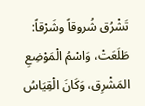تَشْرُق شُروقاً وشَرْقاً: طَلَعَتْ، وَاسْمُ الْمَوْضِعِ المَشْرِق، وَكَانَ الْقِيَاسُ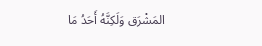المَشْرَق وَلَكِنَّهُ أَحَدُ مَا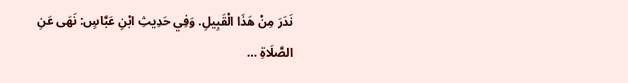نَدَرَ مِنْ هَذَا الْقَبِيلِ. وَفِي حَدِيثِ ابْنِ عَبَّاسٍ: نَهَى عَنِ الصَّلَاةِ …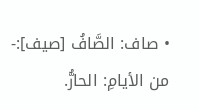• صاف: الصَّافُ [صيف]:- من الأيامِ: الحارُّ.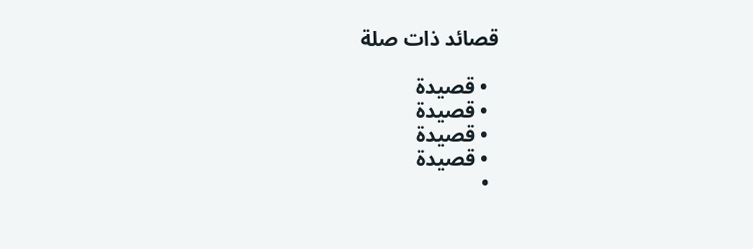قصائد ذات صلة

  • قصيدة
  • قصيدة
  • قصيدة
  • قصيدة
  •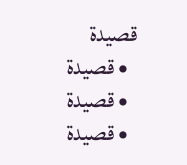قصيدة
  • قصيدة
  • قصيدة
  • قصيدة